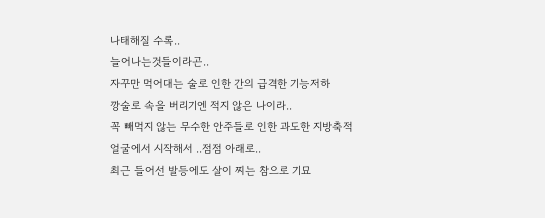나태해질 수록..
늘어나는것들이라곤..
자꾸만 먹어대는 술로 인한 간의 급격한 기능저하
깡술로 속을 버리기엔 적지 않은 나이라..
꼭 빼먹지 않는 무수한 안주들로 인한 과도한 지방축적
얼굴에서 시작해서 ..점점 아래로..
최근 들어선 발등에도 살이 찌는 참으로 기묘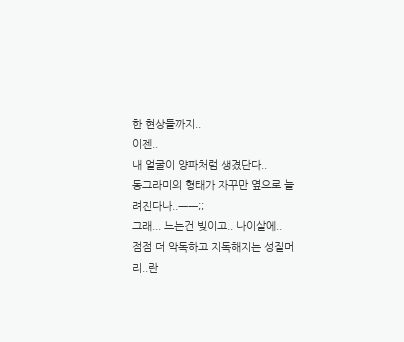한 현상들까지..
이젠..
내 얼굴이 양파처럼 생겼단다..
동그라미의 형태가 자꾸만 옆으로 늘려진다나..ㅡㅡ;;
그래... 느는건 빚이고.. 나이살에..
점점 더 악독하고 지독해지는 성질머리..란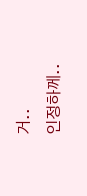거..
인정하께..